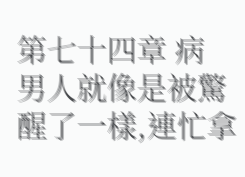第七十四章 病
男人就像是被驚醒了一樣,連忙拿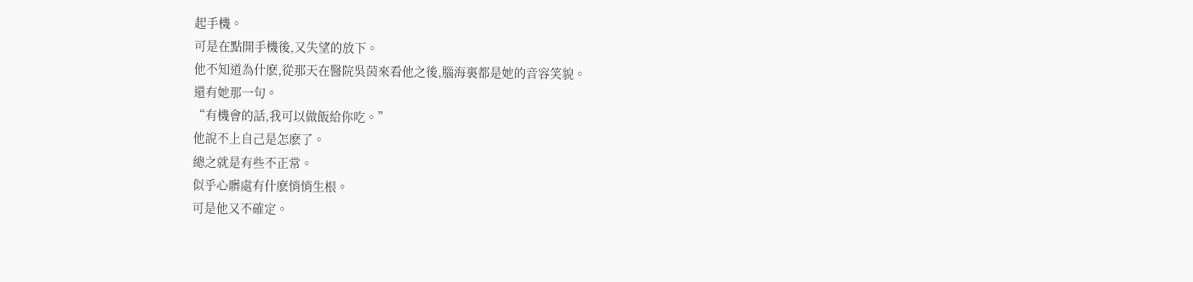起手機。
可是在點開手機後,又失望的放下。
他不知道為什麽,從那天在醫院吳茵來看他之後,腦海裏都是她的音容笑貌。
還有她那一句。
“有機會的話,我可以做飯給你吃。”
他說不上自己是怎麽了。
總之就是有些不正常。
似乎心髒處有什麽悄悄生根。
可是他又不確定。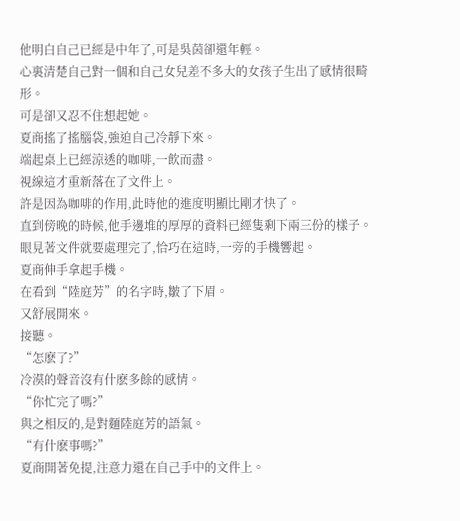他明白自己已經是中年了,可是吳茵卻還年輕。
心裏清楚自己對一個和自己女兒差不多大的女孩子生出了感情很畸形。
可是卻又忍不住想起她。
夏商搖了搖腦袋,強迫自己冷靜下來。
端起桌上已經涼透的咖啡,一飲而盡。
視線這才重新落在了文件上。
許是因為咖啡的作用,此時他的進度明顯比剛才快了。
直到傍晚的時候,他手邊堆的厚厚的資料已經隻剩下兩三份的樣子。
眼見著文件就要處理完了,恰巧在這時,一旁的手機響起。
夏商伸手拿起手機。
在看到“陸庭芳”的名字時,皺了下眉。
又舒展開來。
接聽。
“怎麽了?”
冷漠的聲音沒有什麽多餘的感情。
“你忙完了嗎?”
與之相反的,是對麵陸庭芳的語氣。
“有什麽事嗎?”
夏商開著免提,注意力還在自己手中的文件上。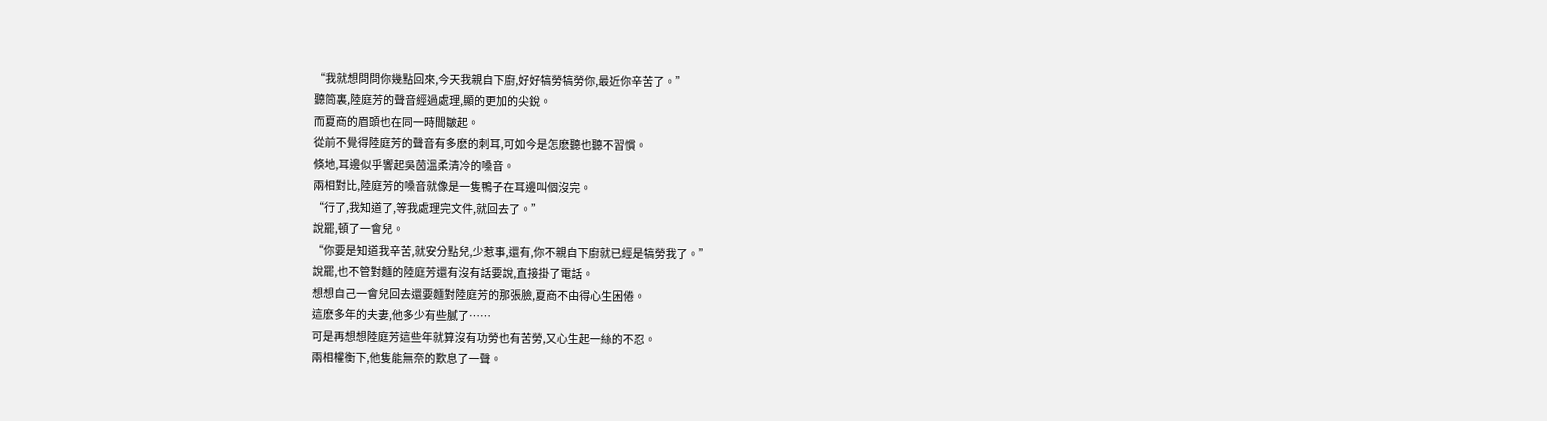“我就想問問你幾點回來,今天我親自下廚,好好犒勞犒勞你,最近你辛苦了。”
聽筒裏,陸庭芳的聲音經過處理,顯的更加的尖銳。
而夏商的眉頭也在同一時間皺起。
從前不覺得陸庭芳的聲音有多麽的刺耳,可如今是怎麽聽也聽不習慣。
倏地,耳邊似乎響起吳茵溫柔清冷的嗓音。
兩相對比,陸庭芳的嗓音就像是一隻鴨子在耳邊叫個沒完。
“行了,我知道了,等我處理完文件,就回去了。”
說罷,頓了一會兒。
“你要是知道我辛苦,就安分點兒,少惹事,還有,你不親自下廚就已經是犒勞我了。”
說罷,也不管對麵的陸庭芳還有沒有話要說,直接掛了電話。
想想自己一會兒回去還要麵對陸庭芳的那張臉,夏商不由得心生困倦。
這麽多年的夫妻,他多少有些膩了……
可是再想想陸庭芳這些年就算沒有功勞也有苦勞,又心生起一絲的不忍。
兩相權衡下,他隻能無奈的歎息了一聲。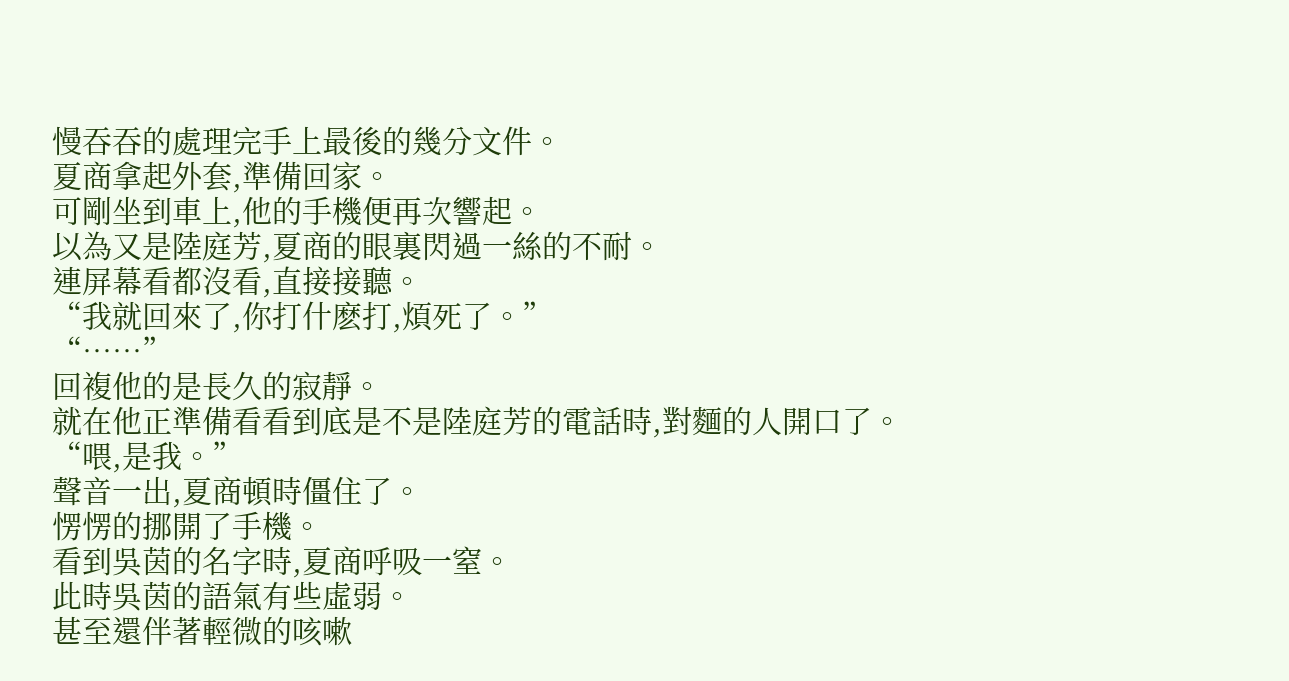慢吞吞的處理完手上最後的幾分文件。
夏商拿起外套,準備回家。
可剛坐到車上,他的手機便再次響起。
以為又是陸庭芳,夏商的眼裏閃過一絲的不耐。
連屏幕看都沒看,直接接聽。
“我就回來了,你打什麽打,煩死了。”
“……”
回複他的是長久的寂靜。
就在他正準備看看到底是不是陸庭芳的電話時,對麵的人開口了。
“喂,是我。”
聲音一出,夏商頓時僵住了。
愣愣的挪開了手機。
看到吳茵的名字時,夏商呼吸一窒。
此時吳茵的語氣有些虛弱。
甚至還伴著輕微的咳嗽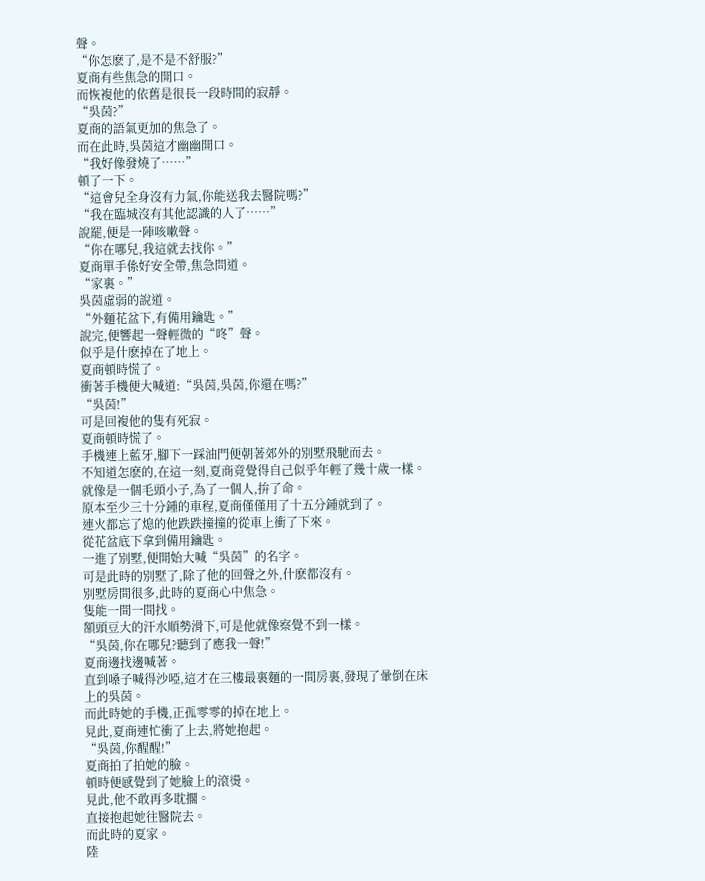聲。
“你怎麽了,是不是不舒服?”
夏商有些焦急的開口。
而恢複他的依舊是很長一段時間的寂靜。
“吳茵?”
夏商的語氣更加的焦急了。
而在此時,吳茵這才幽幽開口。
“我好像發燒了……”
頓了一下。
“這會兒全身沒有力氣,你能送我去醫院嗎?”
“我在臨城沒有其他認識的人了……”
說罷,便是一陣咳嗽聲。
“你在哪兒,我這就去找你。”
夏商單手係好安全帶,焦急問道。
“家裏。”
吳茵虛弱的說道。
“外麵花盆下,有備用鑰匙。”
說完,便響起一聲輕微的“咚”聲。
似乎是什麽掉在了地上。
夏商頓時慌了。
衝著手機便大喊道:“吳茵,吳茵,你還在嗎?”
“吳茵!”
可是回複他的隻有死寂。
夏商頓時慌了。
手機連上藍牙,腳下一踩油門便朝著郊外的別墅飛馳而去。
不知道怎麽的,在這一刻,夏商竟覺得自己似乎年輕了幾十歲一樣。
就像是一個毛頭小子,為了一個人,拚了命。
原本至少三十分鍾的車程,夏商僅僅用了十五分鍾就到了。
連火都忘了熄的他跌跌撞撞的從車上衝了下來。
從花盆底下拿到備用鑰匙。
一進了別墅,便開始大喊“吳茵”的名字。
可是此時的別墅了,除了他的回聲之外,什麽都沒有。
別墅房間很多,此時的夏商心中焦急。
隻能一間一間找。
額頭豆大的汗水順勢滑下,可是他就像察覺不到一樣。
“吳茵,你在哪兒?聽到了應我一聲!”
夏商邊找邊喊著。
直到嗓子喊得沙啞,這才在三樓最裏麵的一間房裏,發現了暈倒在床上的吳茵。
而此時她的手機,正孤零零的掉在地上。
見此,夏商連忙衝了上去,將她抱起。
“吳茵,你醒醒!”
夏商拍了拍她的臉。
頓時便感覺到了她臉上的滾燙。
見此,他不敢再多耽擱。
直接抱起她往醫院去。
而此時的夏家。
陸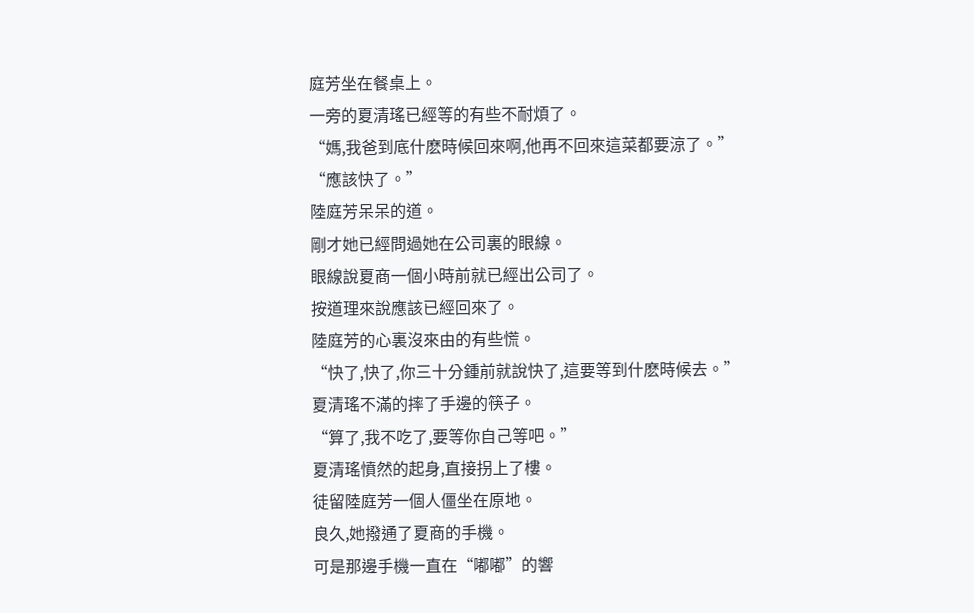庭芳坐在餐桌上。
一旁的夏清瑤已經等的有些不耐煩了。
“媽,我爸到底什麽時候回來啊,他再不回來這菜都要涼了。”
“應該快了。”
陸庭芳呆呆的道。
剛才她已經問過她在公司裏的眼線。
眼線說夏商一個小時前就已經出公司了。
按道理來說應該已經回來了。
陸庭芳的心裏沒來由的有些慌。
“快了,快了,你三十分鍾前就說快了,這要等到什麽時候去。”
夏清瑤不滿的摔了手邊的筷子。
“算了,我不吃了,要等你自己等吧。”
夏清瑤憤然的起身,直接拐上了樓。
徒留陸庭芳一個人僵坐在原地。
良久,她撥通了夏商的手機。
可是那邊手機一直在“嘟嘟”的響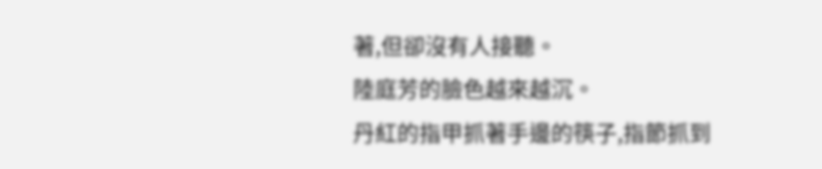著,但卻沒有人接聽。
陸庭芳的臉色越來越沉。
丹紅的指甲抓著手邊的筷子,指節抓到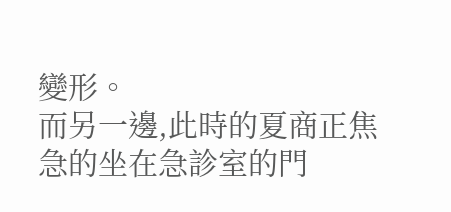變形。
而另一邊,此時的夏商正焦急的坐在急診室的門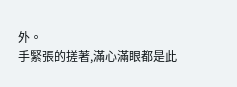外。
手緊張的搓著,滿心滿眼都是此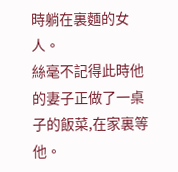時躺在裏麵的女人。
絲毫不記得此時他的妻子正做了一桌子的飯菜,在家裏等他。